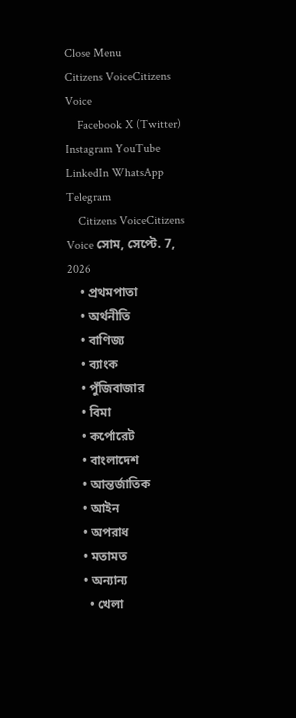Close Menu
Citizens VoiceCitizens Voice
    Facebook X (Twitter) Instagram YouTube LinkedIn WhatsApp Telegram
    Citizens VoiceCitizens Voice সোম, সেপ্টে. 7, 2026
    • প্রথমপাতা
    • অর্থনীতি
    • বাণিজ্য
    • ব্যাংক
    • পুঁজিবাজার
    • বিমা
    • কর্পোরেট
    • বাংলাদেশ
    • আন্তর্জাতিক
    • আইন
    • অপরাধ
    • মতামত
    • অন্যান্য
      • খেলা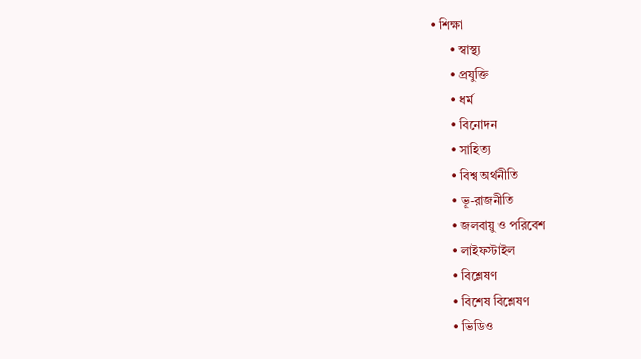• শিক্ষা
      • স্বাস্থ্য
      • প্রযুক্তি
      • ধর্ম
      • বিনোদন
      • সাহিত্য
      • বিশ্ব অর্থনীতি
      • ভূ-রাজনীতি
      • জলবায়ু ও পরিবেশ
      • লাইফস্টাইল
      • বিশ্লেষণ
      • বিশেষ বিশ্লেষণ
      • ভিডিও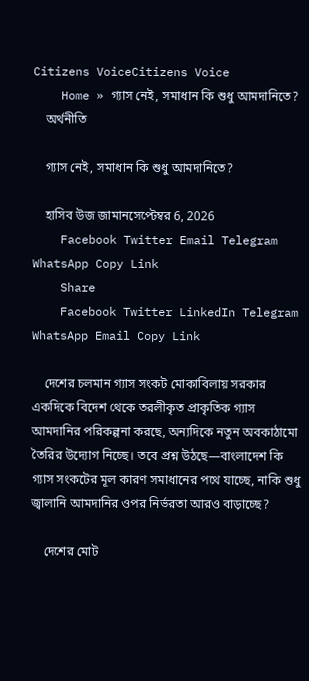Citizens VoiceCitizens Voice
    Home » গ্যাস নেই, সমাধান কি শুধু আমদানিতে?
    অর্থনীতি

    গ্যাস নেই, সমাধান কি শুধু আমদানিতে?

    হাসিব উজ জামানসেপ্টেম্বর 6, 2026
    Facebook Twitter Email Telegram WhatsApp Copy Link
    Share
    Facebook Twitter LinkedIn Telegram WhatsApp Email Copy Link

    দেশের চলমান গ্যাস সংকট মোকাবিলায় সরকার একদিকে বিদেশ থেকে তরলীকৃত প্রাকৃতিক গ্যাস আমদানির পরিকল্পনা করছে, অন্যদিকে নতুন অবকাঠামো তৈরির উদ্যোগ নিচ্ছে। তবে প্রশ্ন উঠছে—বাংলাদেশ কি গ্যাস সংকটের মূল কারণ সমাধানের পথে যাচ্ছে, নাকি শুধু জ্বালানি আমদানির ওপর নির্ভরতা আরও বাড়াচ্ছে?

    দেশের মোট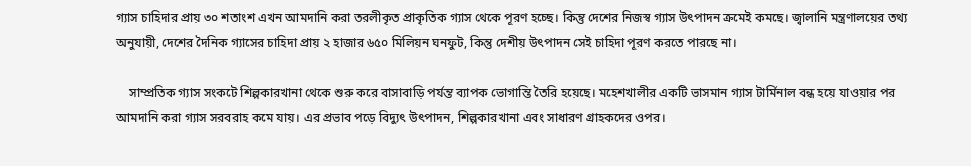গ্যাস চাহিদার প্রায় ৩০ শতাংশ এখন আমদানি করা তরলীকৃত প্রাকৃতিক গ্যাস থেকে পূরণ হচ্ছে। কিন্তু দেশের নিজস্ব গ্যাস উৎপাদন ক্রমেই কমছে। জ্বালানি মন্ত্রণালয়ের তথ্য অনুযায়ী, দেশের দৈনিক গ্যাসের চাহিদা প্রায় ২ হাজার ৬৫০ মিলিয়ন ঘনফুট, কিন্তু দেশীয় উৎপাদন সেই চাহিদা পূরণ করতে পারছে না।

    সাম্প্রতিক গ্যাস সংকটে শিল্পকারখানা থেকে শুরু করে বাসাবাড়ি পর্যন্ত ব্যাপক ভোগান্তি তৈরি হয়েছে। মহেশখালীর একটি ভাসমান গ্যাস টার্মিনাল বন্ধ হয়ে যাওয়ার পর আমদানি করা গ্যাস সরবরাহ কমে যায়। এর প্রভাব পড়ে বিদ্যুৎ উৎপাদন, শিল্পকারখানা এবং সাধারণ গ্রাহকদের ওপর।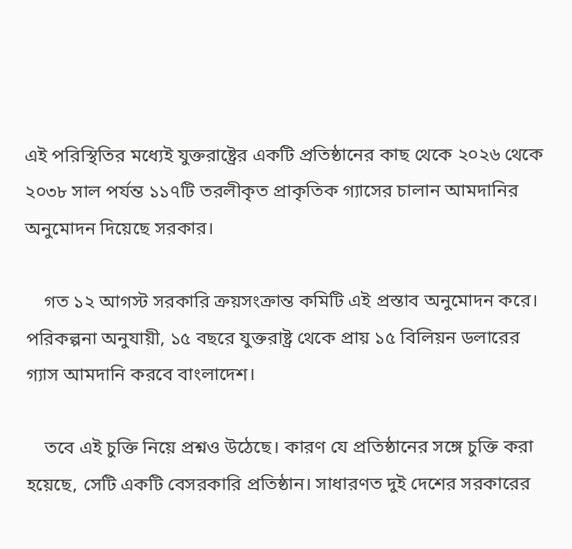এই পরিস্থিতির মধ্যেই যুক্তরাষ্ট্রের একটি প্রতিষ্ঠানের কাছ থেকে ২০২৬ থেকে ২০৩৮ সাল পর্যন্ত ১১৭টি তরলীকৃত প্রাকৃতিক গ্যাসের চালান আমদানির অনুমোদন দিয়েছে সরকার।

    গত ১২ আগস্ট সরকারি ক্রয়সংক্রান্ত কমিটি এই প্রস্তাব অনুমোদন করে। পরিকল্পনা অনুযায়ী, ১৫ বছরে যুক্তরাষ্ট্র থেকে প্রায় ১৫ বিলিয়ন ডলারের গ্যাস আমদানি করবে বাংলাদেশ।

    তবে এই চুক্তি নিয়ে প্রশ্নও উঠেছে। কারণ যে প্রতিষ্ঠানের সঙ্গে চুক্তি করা হয়েছে, সেটি একটি বেসরকারি প্রতিষ্ঠান। সাধারণত দুই দেশের সরকারের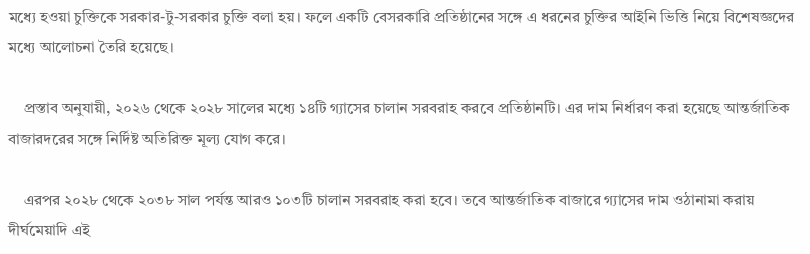মধ্যে হওয়া চুক্তিকে সরকার-টু-সরকার চুক্তি বলা হয়। ফলে একটি বেসরকারি প্রতিষ্ঠানের সঙ্গে এ ধরনের চুক্তির আইনি ভিত্তি নিয়ে বিশেষজ্ঞদের মধ্যে আলোচনা তৈরি হয়েছে।

    প্রস্তাব অনুযায়ী, ২০২৬ থেকে ২০২৮ সালের মধ্যে ১৪টি গ্যাসের চালান সরবরাহ করবে প্রতিষ্ঠানটি। এর দাম নির্ধারণ করা হয়েছে আন্তর্জাতিক বাজারদরের সঙ্গে নির্দিষ্ট অতিরিক্ত মূল্য যোগ করে।

    এরপর ২০২৮ থেকে ২০৩৮ সাল পর্যন্ত আরও ১০৩টি চালান সরবরাহ করা হবে। তবে আন্তর্জাতিক বাজারে গ্যাসের দাম ওঠানামা করায় দীর্ঘমেয়াদি এই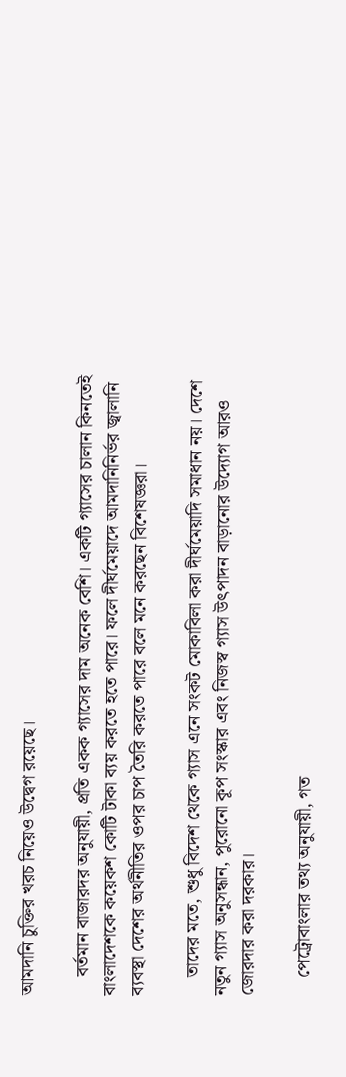আমদানি চুক্তির খরচ নিয়েও উদ্বেগ রয়েছে।

    বর্তমান বাজারদর অনুযায়ী, প্রতি একক গ্যাসের দাম অনেক বেশি। একটি গ্যাসের চালান কিনতেই বাংলাদেশকে কয়েকশ কোটি টাকা ব্যয় করতে হতে পারে। ফলে দীর্ঘমেয়াদে আমদানিনির্ভর জ্বালানি ব্যবস্থা দেশের অর্থনীতির ওপর চাপ তৈরি করতে পারে বলে মনে করছেন বিশেষজ্ঞরা।

    তাদের মতে, শুধু বিদেশ থেকে গ্যাস এনে সংকট মোকাবিলা করা দীর্ঘমেয়াদি সমাধান নয়। দেশে নতুন গ্যাস অনুসন্ধান, পুরোনো কূপ সংস্কার এবং নিজস্ব গ্যাস উৎপাদন বাড়ানোর উদ্যোগ আরও জোরদার করা দরকার।

    পেট্রোবাংলার তথ্য অনুযায়ী, গত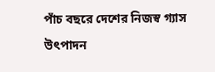পাঁচ বছরে দেশের নিজস্ব গ্যাস উৎপাদন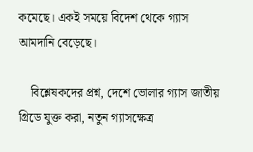কমেছে। একই সময়ে বিদেশ থেকে গ্যাস আমদানি বেড়েছে।

    বিশ্লেষকদের প্রশ্ন, দেশে ভোলার গ্যাস জাতীয় গ্রিডে যুক্ত করা, নতুন গ্যাসক্ষেত্র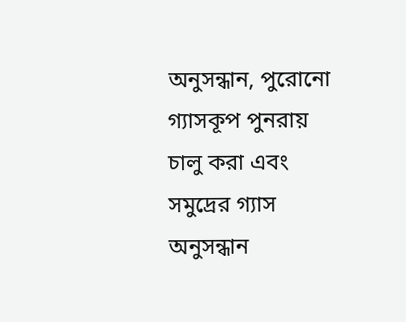অনুসন্ধান, পুরোনো গ্যাসকূপ পুনরায় চালু করা এবং সমুদ্রের গ্যাস অনুসন্ধান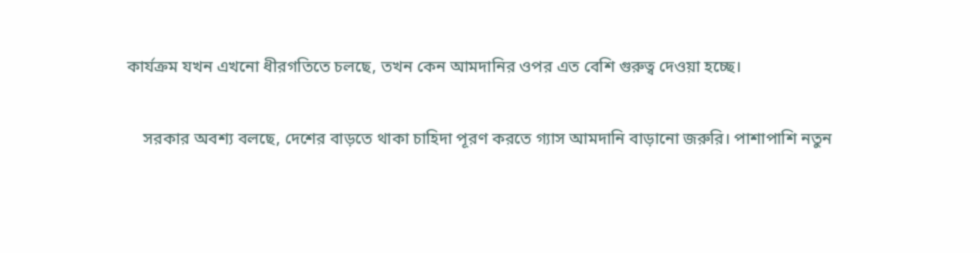কার্যক্রম যখন এখনো ধীরগতিতে চলছে, তখন কেন আমদানির ওপর এত বেশি গুরুত্ব দেওয়া হচ্ছে।

    সরকার অবশ্য বলছে, দেশের বাড়তে থাকা চাহিদা পূরণ করতে গ্যাস আমদানি বাড়ানো জরুরি। পাশাপাশি নতুন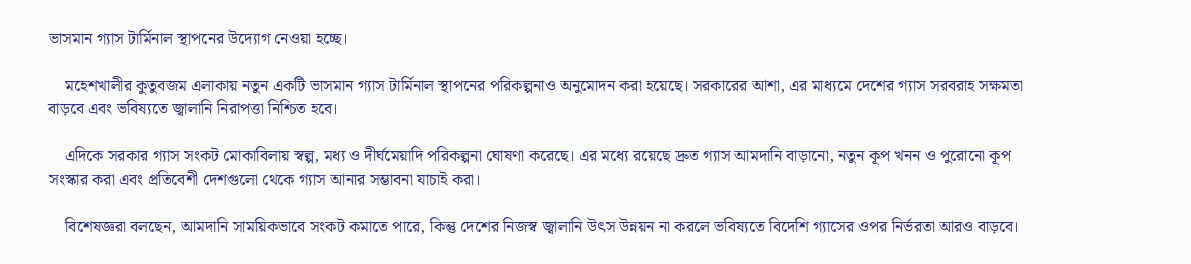ভাসমান গ্যাস টার্মিনাল স্থাপনের উদ্যোগ নেওয়া হচ্ছে।

    মহেশখালীর কুতুবজম এলাকায় নতুন একটি ভাসমান গ্যাস টার্মিনাল স্থাপনের পরিকল্পনাও অনুমোদন করা হয়েছে। সরকারের আশা, এর মাধ্যমে দেশের গ্যাস সরবরাহ সক্ষমতা বাড়বে এবং ভবিষ্যতে জ্বালানি নিরাপত্তা নিশ্চিত হবে।

    এদিকে সরকার গ্যাস সংকট মোকাবিলায় স্বল্প, মধ্য ও দীর্ঘমেয়াদি পরিকল্পনা ঘোষণা করেছে। এর মধ্যে রয়েছে দ্রুত গ্যাস আমদানি বাড়ানো, নতুন কূপ খনন ও পুরোনো কূপ সংস্কার করা এবং প্রতিবেশী দেশগুলো থেকে গ্যাস আনার সম্ভাবনা যাচাই করা।

    বিশেষজ্ঞরা বলছেন, আমদানি সাময়িকভাবে সংকট কমাতে পারে, কিন্তু দেশের নিজস্ব জ্বালানি উৎস উন্নয়ন না করলে ভবিষ্যতে বিদেশি গ্যাসের ওপর নির্ভরতা আরও বাড়বে।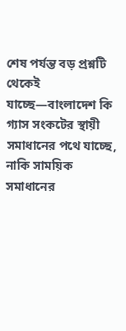শেষ পর্যন্ত বড় প্রশ্নটি থেকেই যাচ্ছে—বাংলাদেশ কি গ্যাস সংকটের স্থায়ী সমাধানের পথে যাচ্ছে, নাকি সাময়িক সমাধানের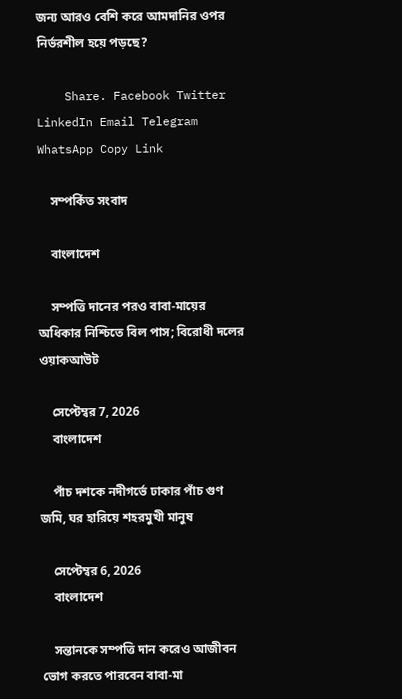জন্য আরও বেশি করে আমদানির ওপর নির্ভরশীল হয়ে পড়ছে?

    Share. Facebook Twitter LinkedIn Email Telegram WhatsApp Copy Link

    সম্পর্কিত সংবাদ

    বাংলাদেশ

    সম্পত্তি দানের পরও বাবা-মায়ের অধিকার নিশ্চিতে বিল পাস; বিরোধী দলের ওয়াকআউট

    সেপ্টেম্বর 7, 2026
    বাংলাদেশ

    পাঁচ দশকে নদীগর্ভে ঢাকার পাঁচ গুণ জমি, ঘর হারিয়ে শহরমুখী মানুষ

    সেপ্টেম্বর 6, 2026
    বাংলাদেশ

    সন্তানকে সম্পত্তি দান করেও আজীবন ভোগ করতে পারবেন বাবা-মা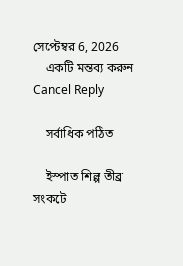সেপ্টেম্বর 6, 2026
    একটি মন্তব্য করুন Cancel Reply

    সর্বাধিক পঠিত

    ইস্পাত শিল্প তীব্র সংকটে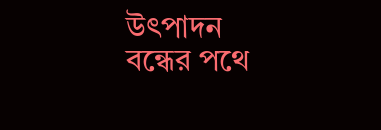উৎপাদন বন্ধের পথে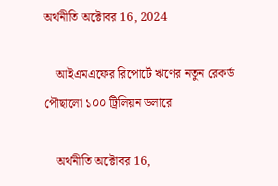অর্থনীতি অক্টোবর 16, 2024

    আইএমএফের রিপোর্টে ঋণের নতুন রেকর্ড পৌছালো ১০০ ট্রিলিয়ন ডলারে

    অর্থনীতি অক্টোবর 16,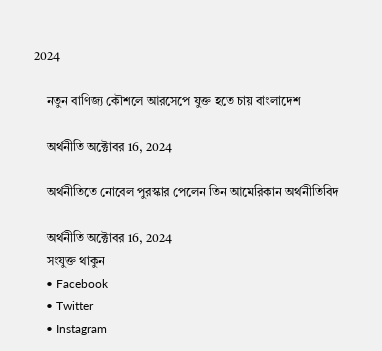2024

    নতুন বাণিজ্য কৌশলে আরসেপে যুক্ত হতে চায় বাংলাদেশ

    অর্থনীতি অক্টোবর 16, 2024

    অর্থনীতিতে নোবেল পুরস্কার পেলেন তিন আমেরিকান অর্থনীতিবিদ

    অর্থনীতি অক্টোবর 16, 2024
    সংযুক্ত থাকুন
    • Facebook
    • Twitter
    • Instagram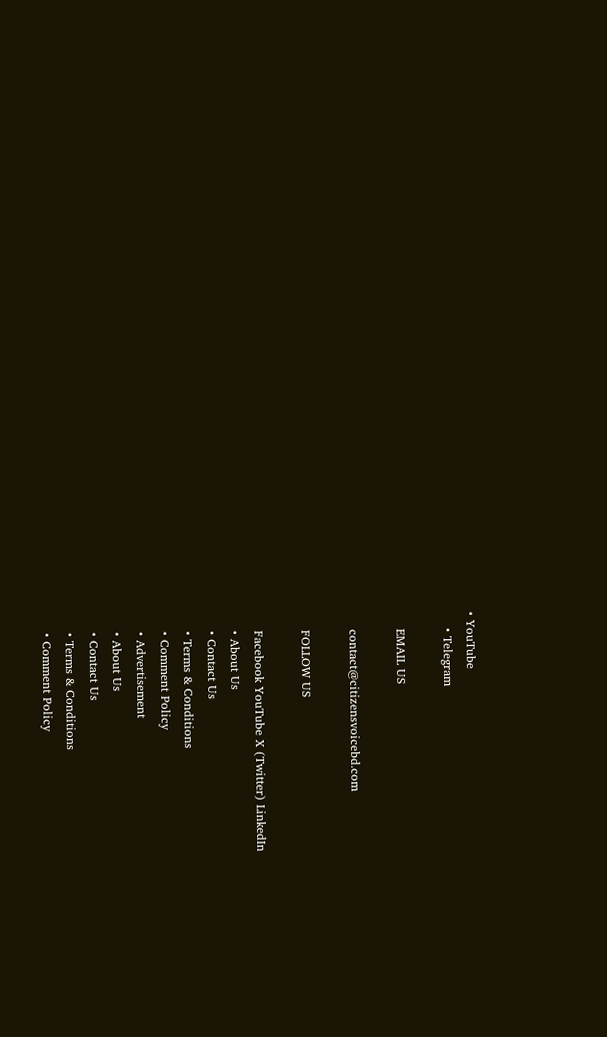• YouTube
    • Telegram

    EMAIL US

    contact@citizensvoicebd.com

    FOLLOW US

    Facebook YouTube X (Twitter) LinkedIn
    • About Us
    • Contact Us
    • Terms & Conditions
    • Comment Policy
    • Advertisement
    • About Us
    • Contact Us
    • Terms & Conditions
    • Comment Policy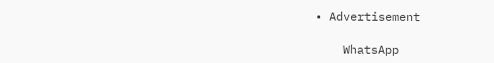• Advertisement

    WhatsApp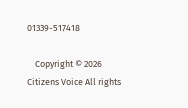01339-517418

    Copyright © 2026 Citizens Voice All rights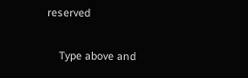reserved

    Type above and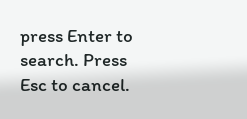press Enter to search. Press Esc to cancel.